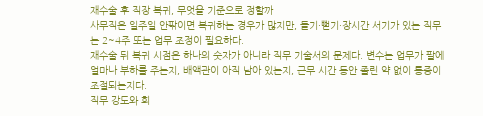재수술 후 직장 복귀, 무엇을 기준으로 정할까
사무직은 일주일 안팎이면 복귀하는 경우가 많지만, 들기·뻗기·장시간 서기가 있는 직무는 2~4주 또는 업무 조정이 필요하다.
재수술 뒤 복귀 시점은 하나의 숫자가 아니라 직무 기술서의 문제다. 변수는 업무가 팔에 얼마나 부하를 주는지, 배액관이 아직 남아 있는지, 근무 시간 동안 졸린 약 없이 통증이 조절되는지다.
직무 강도와 회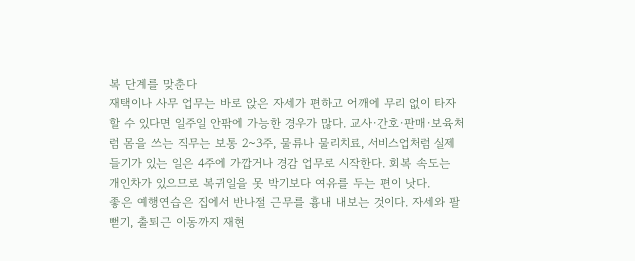복 단계를 맞춘다
재택이나 사무 업무는 바로 앉은 자세가 편하고 어깨에 무리 없이 타자할 수 있다면 일주일 안팎에 가능한 경우가 많다. 교사·간호·판매·보육처럼 몸을 쓰는 직무는 보통 2~3주, 물류나 물리치료, 서비스업처럼 실제 들기가 있는 일은 4주에 가깝거나 경감 업무로 시작한다. 회복 속도는 개인차가 있으므로 복귀일을 못 박기보다 여유를 두는 편이 낫다.
좋은 예행연습은 집에서 반나절 근무를 흉내 내보는 것이다. 자세와 팔 뻗기, 출퇴근 이동까지 재현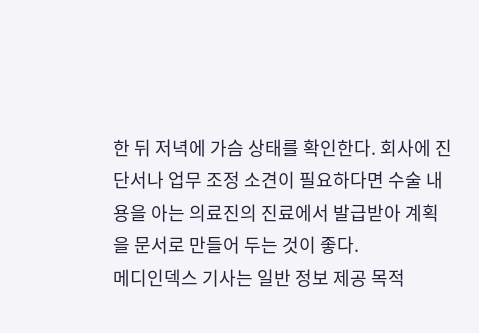한 뒤 저녁에 가슴 상태를 확인한다. 회사에 진단서나 업무 조정 소견이 필요하다면 수술 내용을 아는 의료진의 진료에서 발급받아 계획을 문서로 만들어 두는 것이 좋다.
메디인덱스 기사는 일반 정보 제공 목적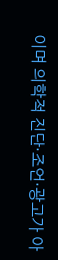이며 의학적 진단·조언·광고가 아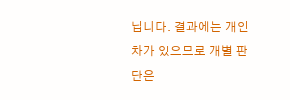닙니다. 결과에는 개인차가 있으므로 개별 판단은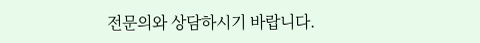전문의와 상담하시기 바랍니다.